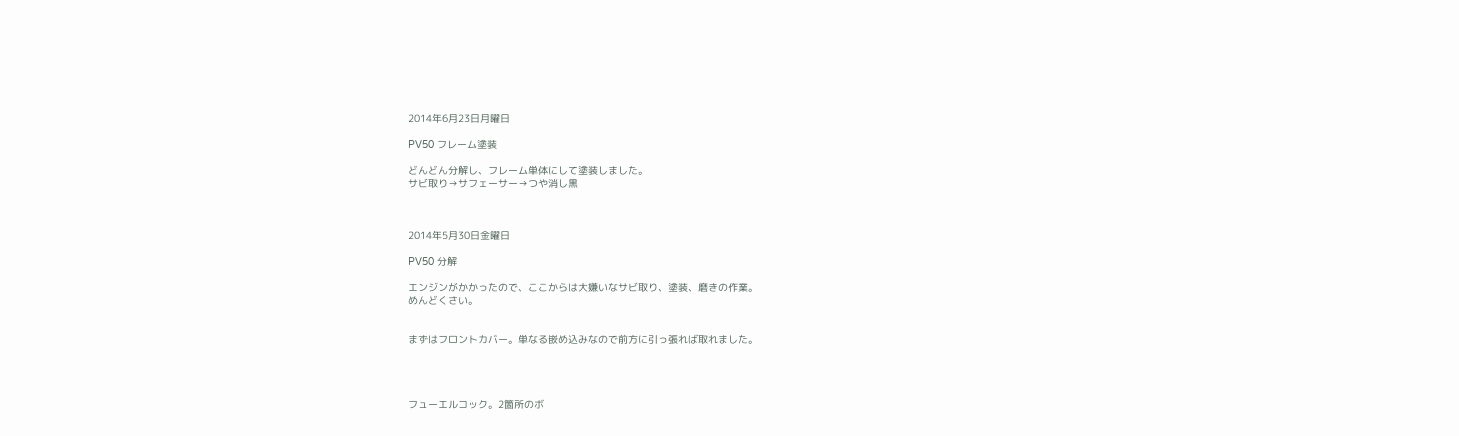2014年6月23日月曜日

PV50 フレーム塗装

どんどん分解し、フレーム単体にして塗装しました。
サビ取り→サフェーサー→つや消し黒



2014年5月30日金曜日

PV50 分解

エンジンがかかったので、ここからは大嫌いなサビ取り、塗装、磨きの作業。
めんどくさい。


まずはフロントカバー。単なる嵌め込みなので前方に引っ張れば取れました。




フューエルコック。2箇所のボ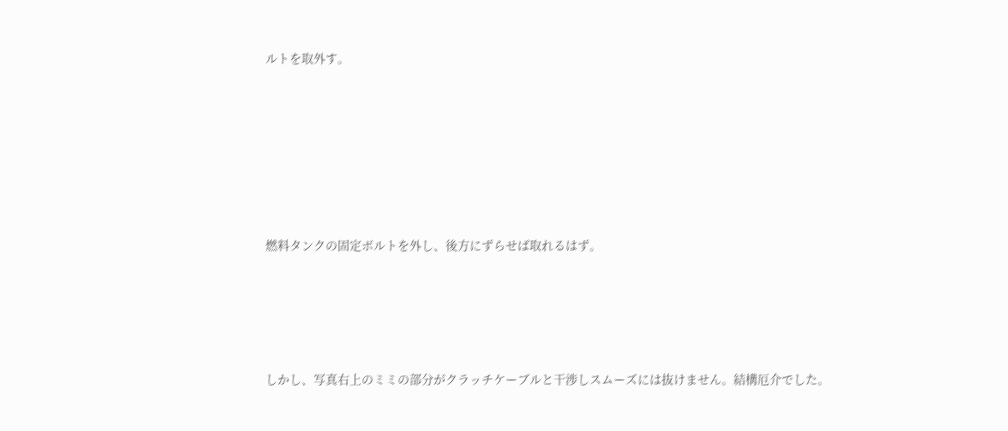ルトを取外す。






燃料タンクの固定ボルトを外し、後方にずらせば取れるはず。




しかし、写真右上のミミの部分がクラッチケーブルと干渉しスムーズには抜けません。結構厄介でした。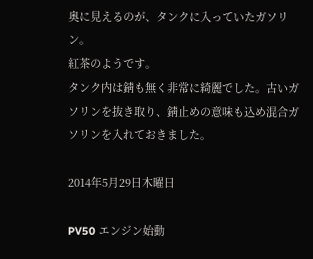奥に見えるのが、タンクに入っていたガソリン。
紅茶のようです。
タンク内は錆も無く非常に綺麗でした。古いガソリンを抜き取り、錆止めの意味も込め混合ガソリンを入れておきました。

2014年5月29日木曜日

PV50 エンジン始動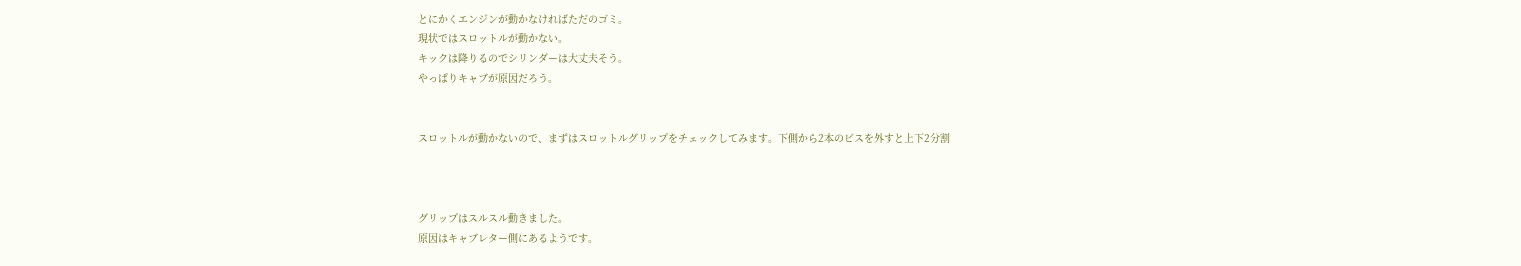とにかくエンジンが動かなければただのゴミ。
現状ではスロットルが動かない。
キックは降りるのでシリンダーは大丈夫そう。
やっぱりキャブが原因だろう。


スロットルが動かないので、まずはスロットルグリップをチェックしてみます。下側から2本のビスを外すと上下2分割



グリップはスルスル動きました。
原因はキャブレター側にあるようです。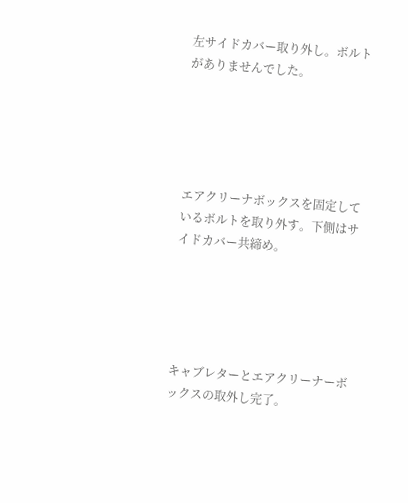左サイドカバー取り外し。ボルトがありませんでした。





エアクリーナボックスを固定しているボルトを取り外す。下側はサイドカバー共締め。





キャブレターとエアクリーナーボックスの取外し完了。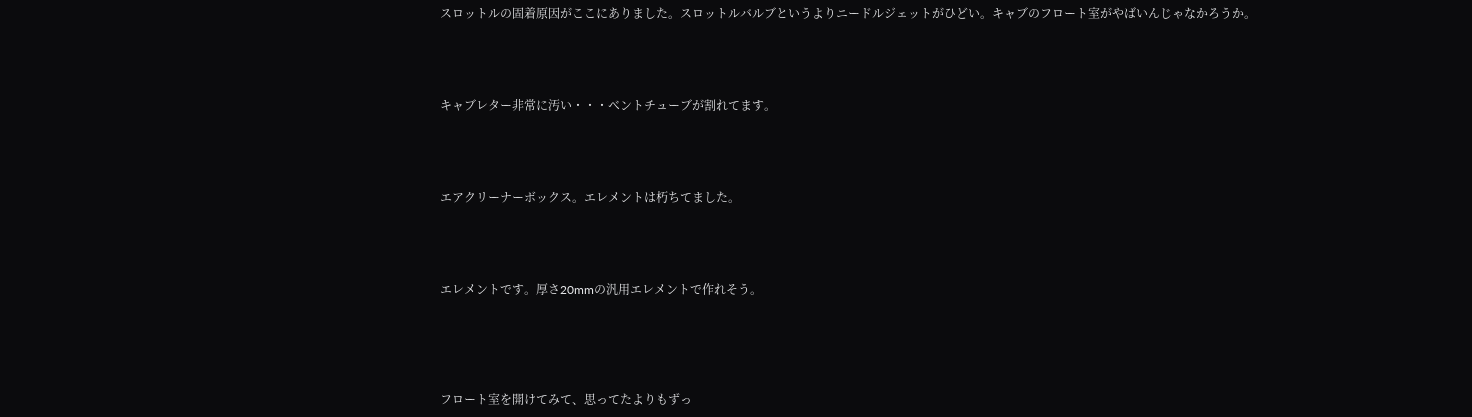スロットルの固着原因がここにありました。スロットルバルブというよりニードルジェットがひどい。キャブのフロート室がやばいんじゃなかろうか。




キャブレター非常に汚い・・・ベントチューブが割れてます。




エアクリーナーボックス。エレメントは朽ちてました。




エレメントです。厚さ20mmの汎用エレメントで作れそう。





フロート室を開けてみて、思ってたよりもずっ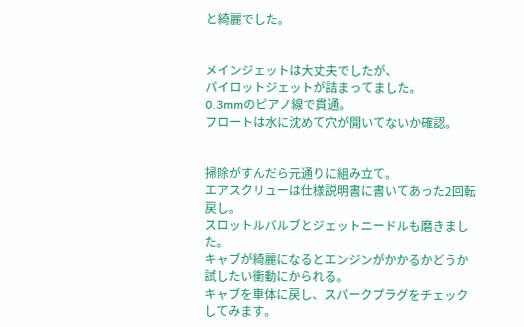と綺麗でした。


メインジェットは大丈夫でしたが、
パイロットジェットが詰まってました。
0.3mmのピアノ線で貫通。
フロートは水に沈めて穴が開いてないか確認。


掃除がすんだら元通りに組み立て。
エアスクリューは仕様説明書に書いてあった2回転戻し。
スロットルバルブとジェットニードルも磨きました。
キャブが綺麗になるとエンジンがかかるかどうか試したい衝動にかられる。
キャブを車体に戻し、スパークプラグをチェックしてみます。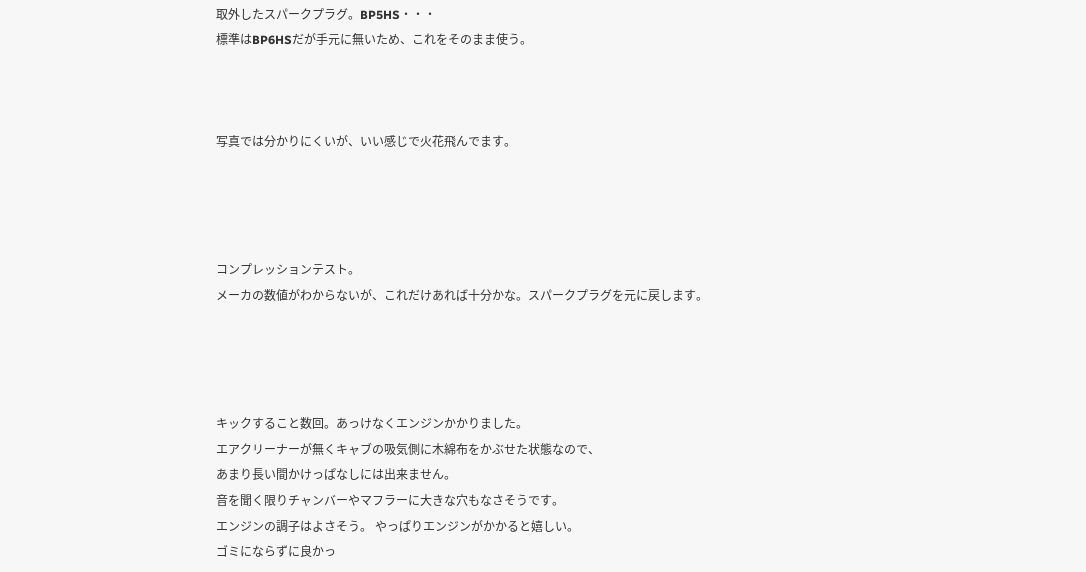取外したスパークプラグ。BP5HS・・・
標準はBP6HSだが手元に無いため、これをそのまま使う。



写真では分かりにくいが、いい感じで火花飛んでます。




コンプレッションテスト。
メーカの数値がわからないが、これだけあれば十分かな。スパークプラグを元に戻します。




キックすること数回。あっけなくエンジンかかりました。
エアクリーナーが無くキャブの吸気側に木綿布をかぶせた状態なので、
あまり長い間かけっぱなしには出来ません。
音を聞く限りチャンバーやマフラーに大きな穴もなさそうです。
エンジンの調子はよさそう。 やっぱりエンジンがかかると嬉しい。
ゴミにならずに良かっ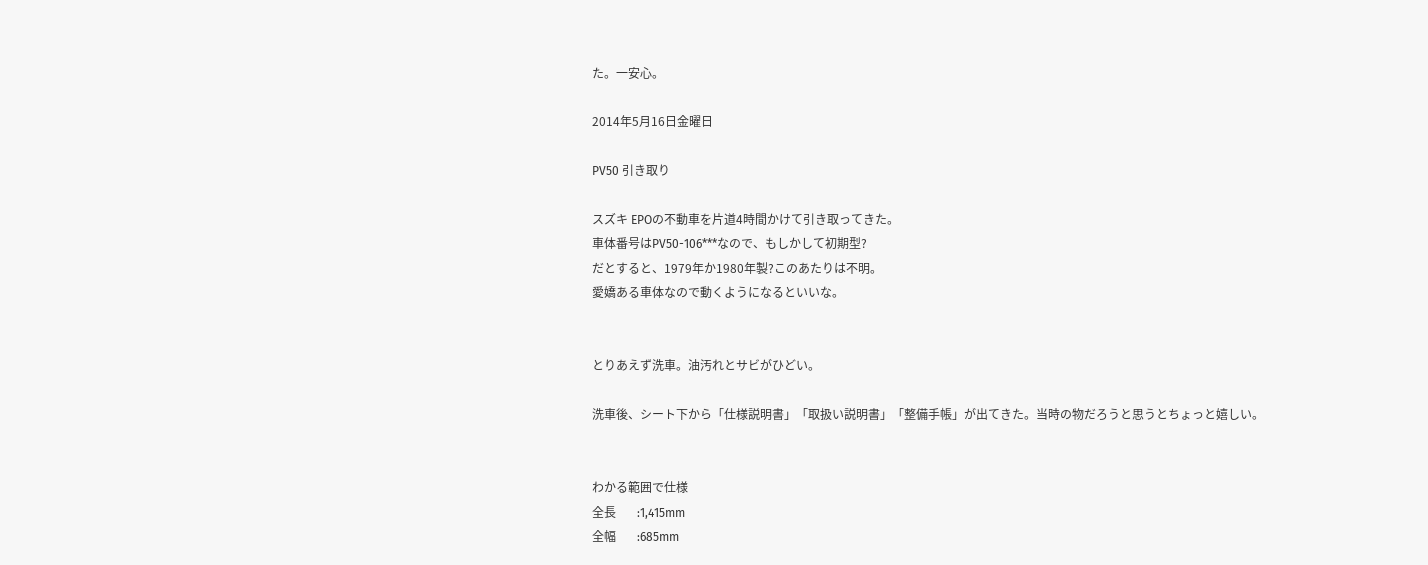た。一安心。

2014年5月16日金曜日

PV50 引き取り

スズキ EPOの不動車を片道4時間かけて引き取ってきた。
車体番号はPV50-106***なので、もしかして初期型?
だとすると、1979年か1980年製?このあたりは不明。
愛嬌ある車体なので動くようになるといいな。


とりあえず洗車。油汚れとサビがひどい。

洗車後、シート下から「仕様説明書」「取扱い説明書」「整備手帳」が出てきた。当時の物だろうと思うとちょっと嬉しい。


わかる範囲で仕様
全長       :1,415mm
全幅       :685mm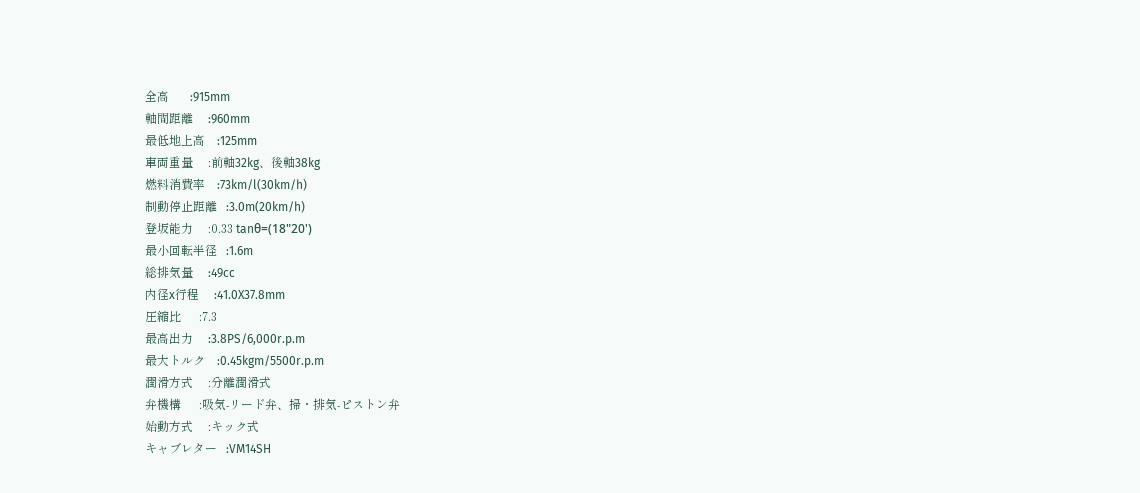全高       :915mm
軸間距離     :960mm
最低地上高    :125mm
車両重量     :前軸32kg、後軸38kg
燃料消費率    :73km/l(30km/h)
制動停止距離   :3.0m(20km/h)
登坂能力     :0.33 tanθ=(18"20')
最小回転半径   :1.6m
総排気量     :49cc
内径x行程     :41.0X37.8mm
圧縮比      :7.3
最高出力     :3.8PS/6,000r.p.m
最大トルク    :0.45kgm/5500r.p.m
潤滑方式     :分離潤滑式
弁機構      :吸気-リード弁、掃・排気-ピストン弁
始動方式     :キック式
キャブレター   :VM14SH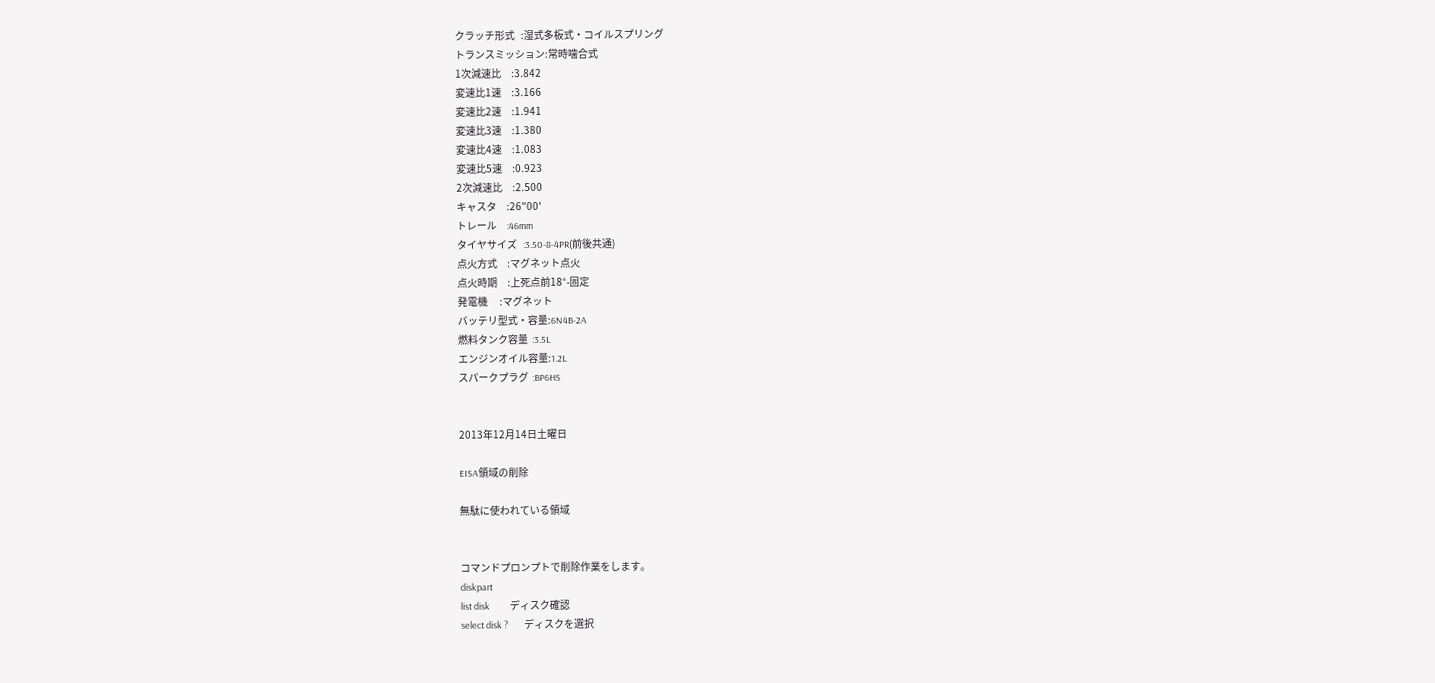クラッチ形式   :湿式多板式・コイルスプリング
トランスミッション:常時噛合式
1次減速比     :3.842
変速比1速     :3.166
変速比2速     :1.941
変速比3速     :1.380
変速比4速     :1.083
変速比5速     :0.923
2次減速比     :2.500
キャスタ     :26"00'
トレール     :46mm
タイヤサイズ   :3.50-8-4PR(前後共通)
点火方式     :マグネット点火
点火時期     :上死点前18°-固定
発電機      :マグネット
バッテリ型式・容量:6N4B-2A
燃料タンク容量  :3.5L
エンジンオイル容量:1.2L
スパークプラグ  :BP6HS


2013年12月14日土曜日

EISA領域の削除

無駄に使われている領域


コマンドプロンプトで削除作業をします。
diskpart
list disk          ディスク確認
select disk ?        ディスクを選択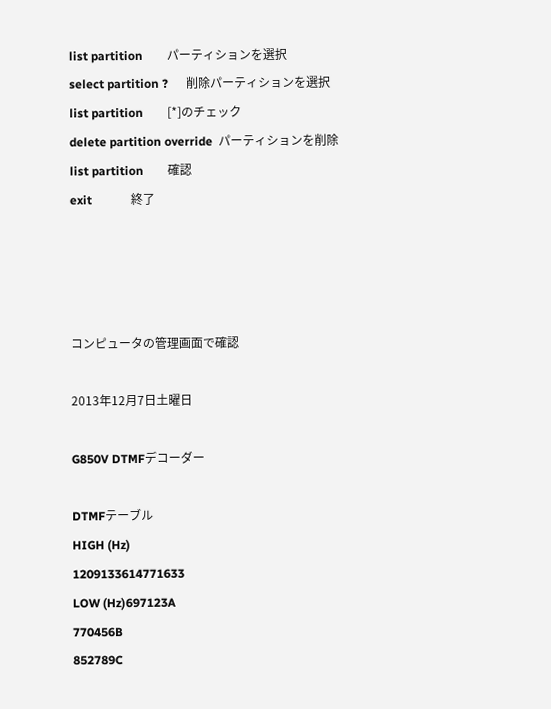list partition        パーティションを選択
select partition ?      削除パーティションを選択
list partition        [*]のチェック
delete partition override  パーティションを削除
list partition        確認
exit             終了




コンピュータの管理画面で確認

2013年12月7日土曜日

G850V DTMFデコーダー

DTMFテーブル
HIGH (Hz)
1209133614771633
LOW (Hz)697123A
770456B
852789C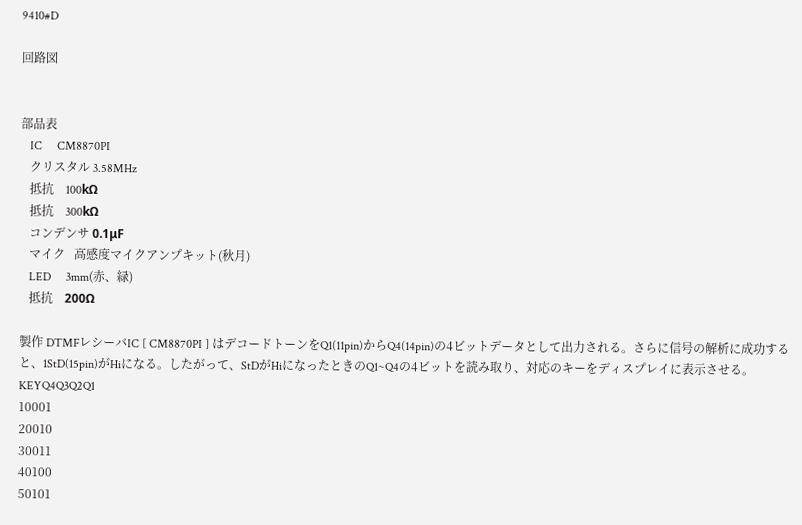9410#D

回路図


部品表
   IC     CM8870PI
   クリスタル 3.58MHz
   抵抗    100kΩ
   抵抗    300kΩ
   コンデンサ 0.1μF
   マイク   高感度マイクアンプキット(秋月)
   LED     3mm(赤、緑)
   抵抗    200Ω

製作 DTMFレシーバIC [ CM8870PI ] はデコードトーンをQ1(11pin)からQ4(14pin)の4ビットデータとして出力される。さらに信号の解析に成功すると、1StD(15pin)がHiになる。したがって、StDがHiになったときのQ1~Q4の4ビットを読み取り、対応のキーをディスプレイに表示させる。
KEYQ4Q3Q2Q1
10001
20010
30011
40100
50101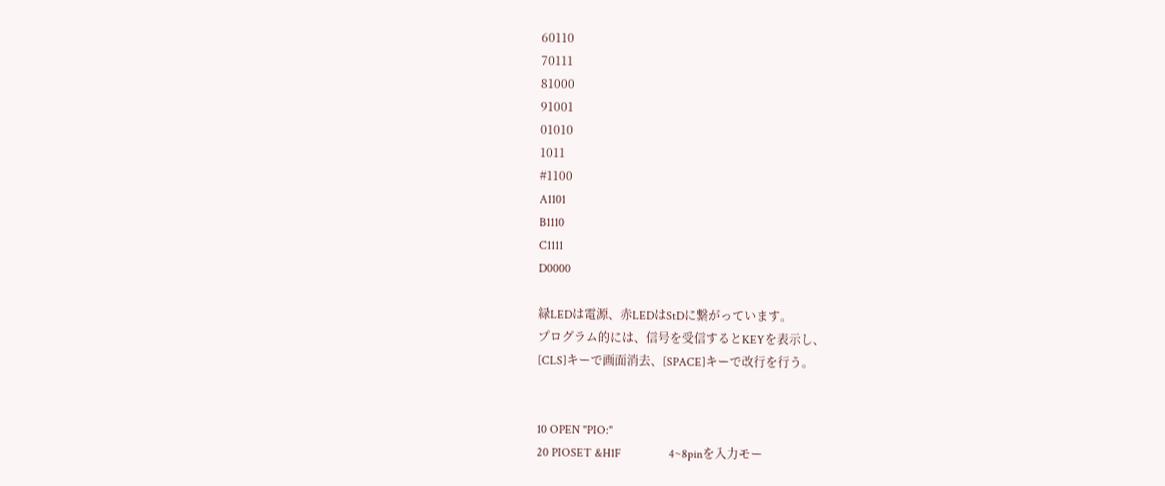60110
70111
81000
91001
01010
1011
#1100
A1101
B1110
C1111
D0000

緑LEDは電源、赤LEDはStDに繋がっています。
プログラム的には、信号を受信するとKEYを表示し、
[CLS]キーで画面消去、[SPACE]キーで改行を行う。


10 OPEN "PIO:"
20 PIOSET &H1F                4~8pinを入力モー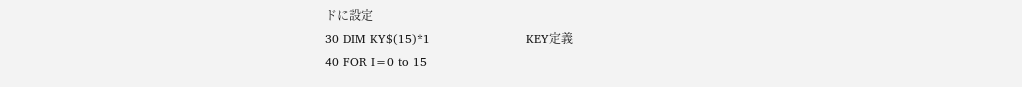ドに設定
30 DIM KY$(15)*1                        KEY定義
40 FOR I=0 to 15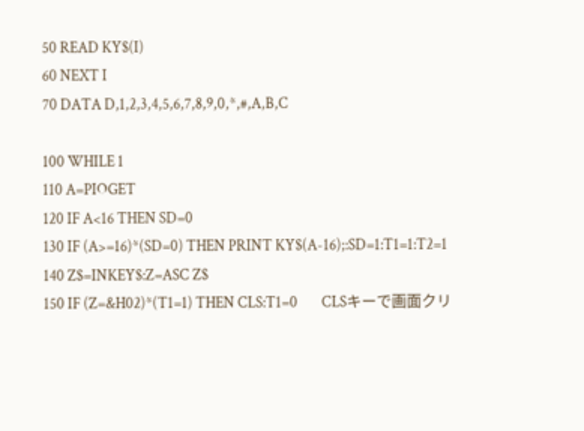50 READ KY$(I)
60 NEXT I
70 DATA D,1,2,3,4,5,6,7,8,9,0,*,#,A,B,C

100 WHILE 1
110 A=PIOGET
120 IF A<16 THEN SD=0
130 IF (A>=16)*(SD=0) THEN PRINT KY$(A-16);:SD=1:T1=1:T2=1
140 Z$=INKEY$:Z=ASC Z$
150 IF (Z=&H02)*(T1=1) THEN CLS:T1=0        CLSキーで画面クリ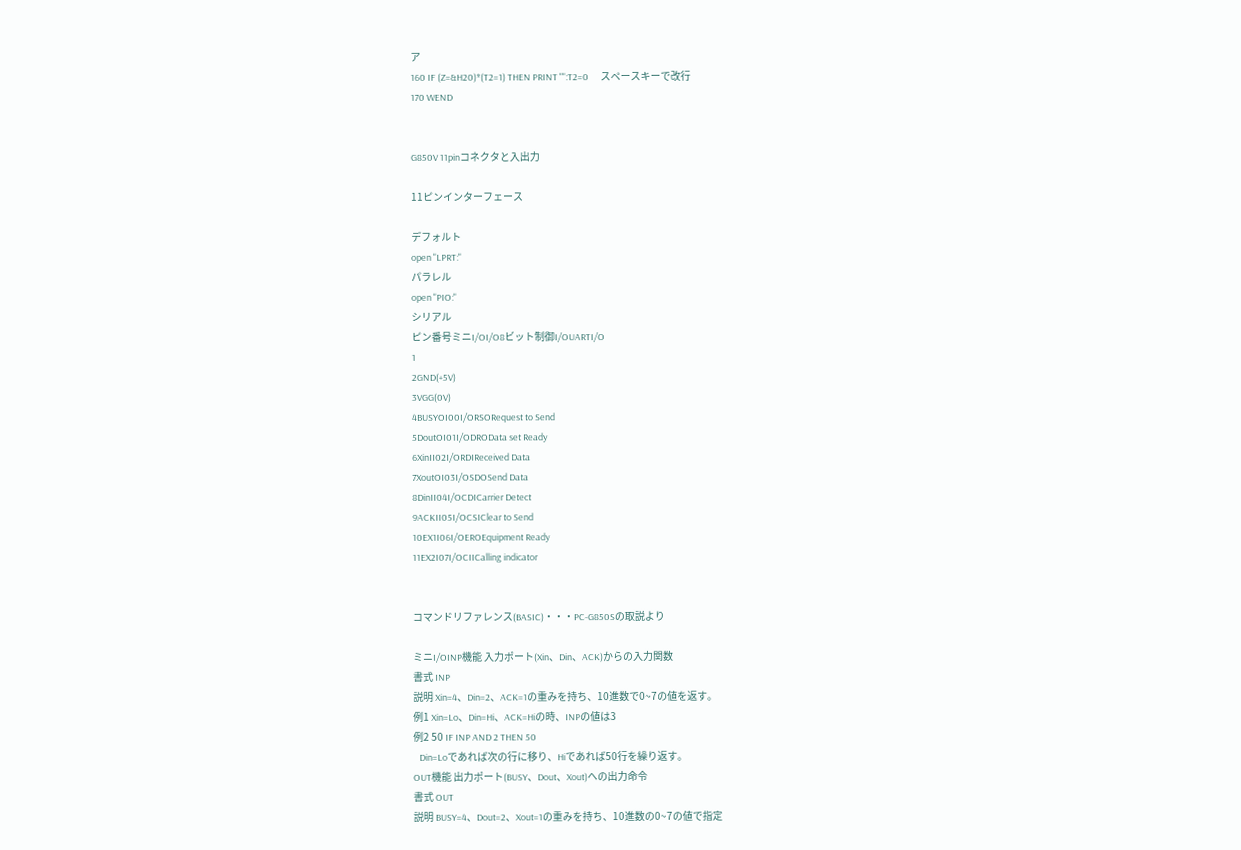ア
160 IF (Z=&H20)*(T2=1) THEN PRINT "":T2=0      スペースキーで改行
170 WEND


G850V 11pinコネクタと入出力

11ピンインターフェース

デフォルト
open "LPRT:"
パラレル
open "PIO:"
シリアル
ピン番号ミニI/OI/O8ビット制御I/OUARTI/O
1
2GND(+5V)
3VGG(0V)
4BUSYOI00I/ORSORequest to Send
5DoutOI01I/ODROData set Ready
6XinII02I/ORDIReceived Data
7XoutOI03I/OSDOSend Data
8DinII04I/OCDICarrier Detect
9ACKII05I/OCSIClear to Send
10EX1I06I/OEROEquipment Ready
11EX2I07I/OCIICalling indicator


コマンドリファレンス(BASIC)・・・PC-G850Sの取説より

ミニI/OINP機能 入力ポート(Xin、Din、ACK)からの入力関数
書式 INP
説明 Xin=4、Din=2、ACK=1の重みを持ち、10進数で0~7の値を返す。
例1 Xin=Lo、Din=Hi、ACK=Hiの時、INPの値は3
例2 50 IF INP AND 2 THEN 50
   Din=Loであれば次の行に移り、Hiであれば50行を繰り返す。
OUT機能 出力ポート(BUSY、Dout、Xout)への出力命令
書式 OUT
説明 BUSY=4、Dout=2、Xout=1の重みを持ち、10進数の0~7の値で指定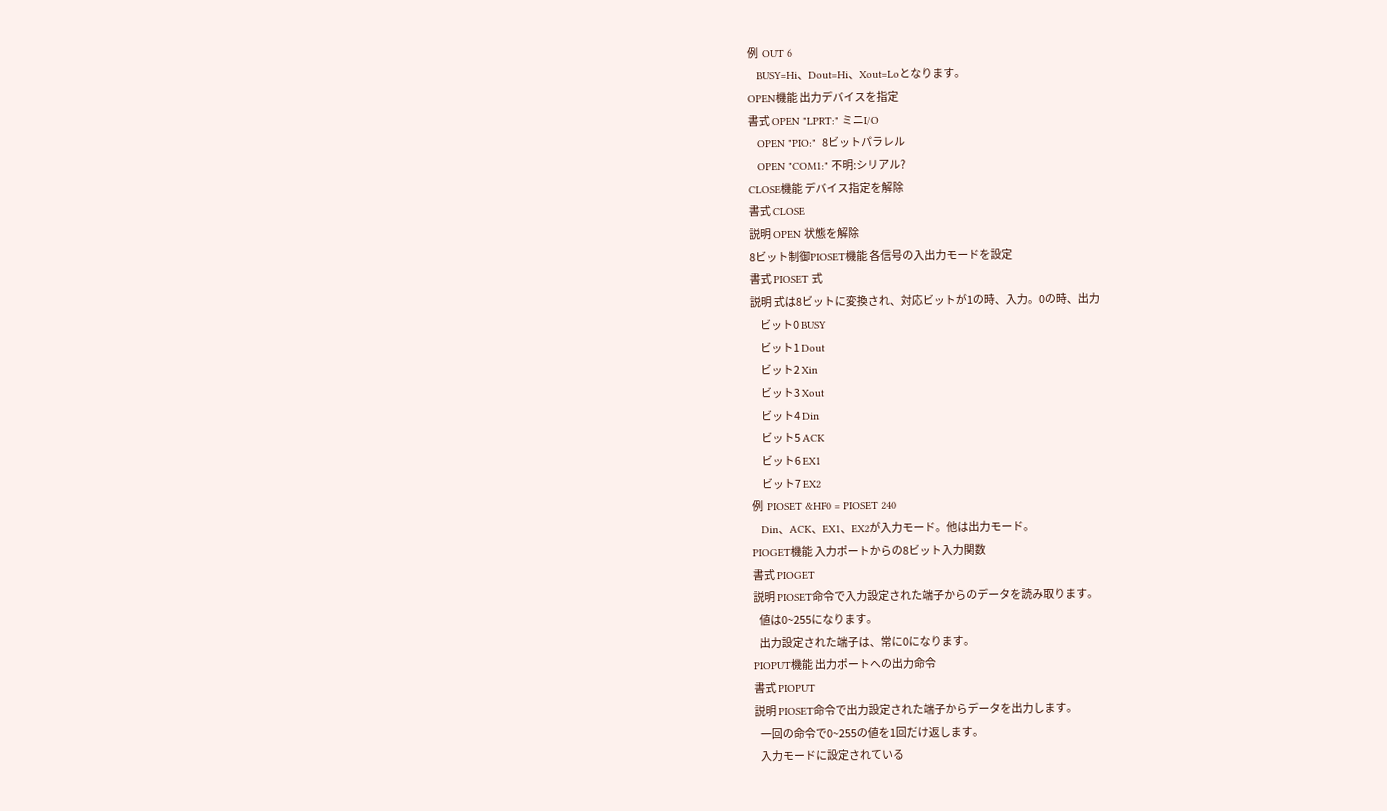例  OUT 6
   BUSY=Hi、Dout=Hi、Xout=Loとなります。
OPEN機能 出力デバイスを指定
書式 OPEN "LPRT:" ミニI/O
   OPEN "PIO:"  8ビットパラレル
   OPEN "COM1:" 不明:シリアル?
CLOSE機能 デバイス指定を解除
書式 CLOSE
説明 OPEN 状態を解除
8ビット制御PIOSET機能 各信号の入出力モードを設定
書式 PIOSET 式
説明 式は8ビットに変換され、対応ビットが1の時、入力。0の時、出力
     ビット0 BUSY
     ビット1 Dout
     ビット2 Xin
     ビット3 Xout
     ビット4 Din
     ビット5 ACK
     ビット6 EX1
     ビット7 EX2
例  PIOSET &HF0 = PIOSET 240
   Din、ACK、EX1、EX2が入力モード。他は出力モード。
PIOGET機能 入力ポートからの8ビット入力関数
書式 PIOGET
説明 PIOSET命令で入力設定された端子からのデータを読み取ります。
   値は0~255になります。
   出力設定された端子は、常に0になります。
PIOPUT機能 出力ポートへの出力命令
書式 PIOPUT
説明 PIOSET命令で出力設定された端子からデータを出力します。
   一回の命令で0~255の値を1回だけ返します。
   入力モードに設定されている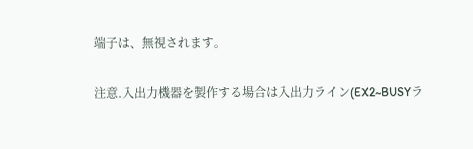端子は、無視されます。

注意.入出力機器を製作する場合は入出力ライン(EX2~BUSYラ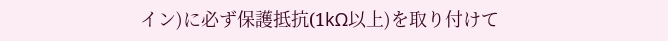イン)に必ず保護抵抗(1kΩ以上)を取り付けて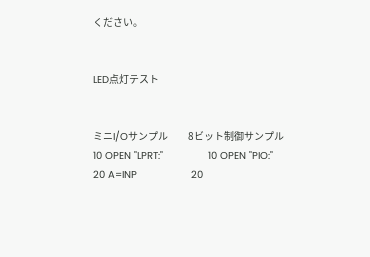ください。


LED点灯テスト


ミニI/Oサンプル          8ビット制御サンプル
10 OPEN "LPRT:"               10 OPEN "PIO:"
20 A=INP                  20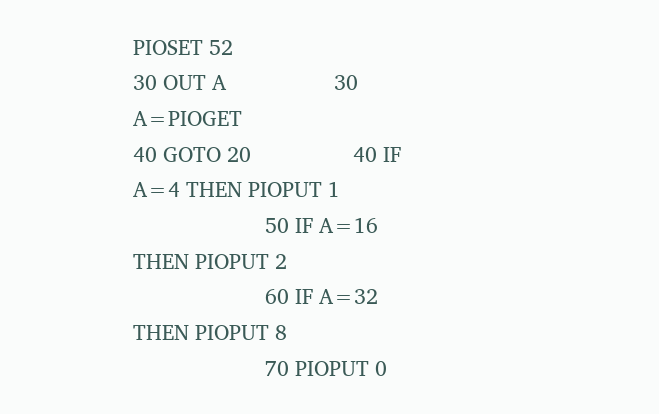PIOSET 52
30 OUT A                  30 A=PIOGET
40 GOTO 20                 40 IF A=4 THEN PIOPUT 1
                      50 IF A=16 THEN PIOPUT 2
                      60 IF A=32 THEN PIOPUT 8
                      70 PIOPUT 0